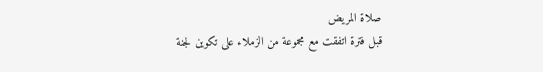صلاة المريض
قبل فترة اتفقت مع مجموعة من الزملاء على تكوين لجنة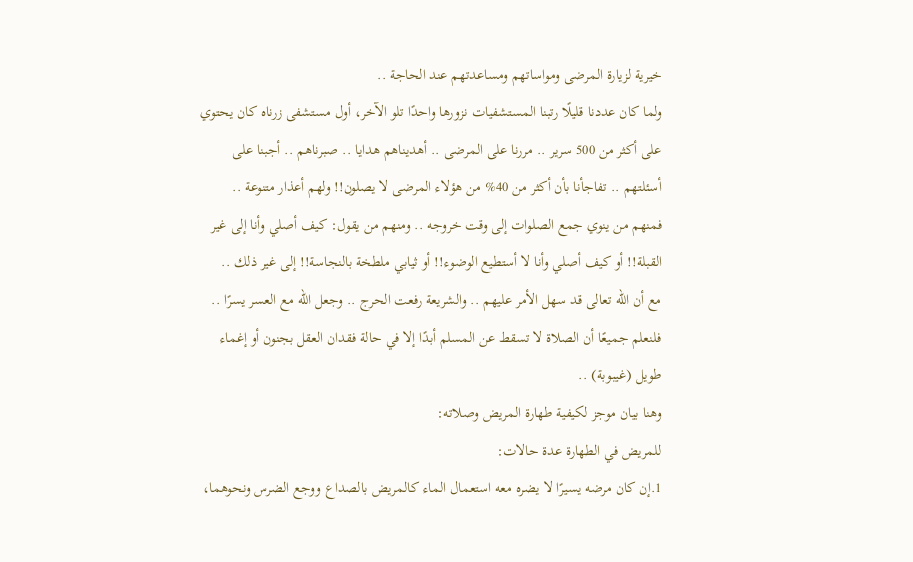خيرية لزيارة المرضى ومواساتهم ومساعدتهم عند الحاجة ..
ولما كان عددنا قليلًا رتبنا المستشفيات نزورها واحدًا تلو الآخر، أول مستشفى زرناه كان يحتوي على أكثر من 500 سرير .. مررنا على المرضى .. أهديناهم هدايا .. صبرناهم .. أجبنا على أسئلتهم .. تفاجأنا بأن أكثر من 40% من هؤلاء المرضى لا يصلون!! ولهم أعذار متنوعة .. فمنهم من ينوي جمع الصلوات إلى وقت خروجه .. ومنهم من يقول: كيف أصلي وأنا إلى غير القبلة!! أو كيف أصلي وأنا لا أستطيع الوضوء!! أو ثيابي ملطخة بالنجاسة!! إلى غير ذلك ..
مع أن الله تعالى قد سهل الأمر عليهم .. والشريعة رفعت الحرج .. وجعل الله مع العسر يسرًا .. فلنعلم جميعًا أن الصلاة لا تسقط عن المسلم أبدًا إلا في حالة فقدان العقل بجنون أو إغماء طويل (غيبوبة) ..
وهنا بيان موجز لكيفية طهارة المريض وصلاته:
للمريض في الطهارة عدة حالات:
1.إن كان مرضه يسيرًا لا يضره معه استعمال الماء كالمريض بالصداع ووجع الضرس ونحوهما،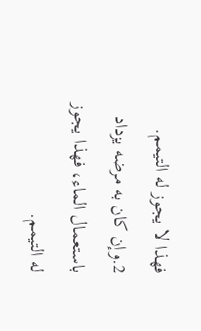فهذا لا يجوز له التيمم.
2.وإن كان به مرضه يزداد باستعمال الماء، فهذا يجوز له التيمم.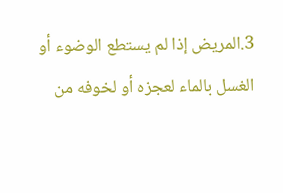3.المريض إذا لم يستطع الوضوء أو الغسل بالماء لعجزه أو لخوفه من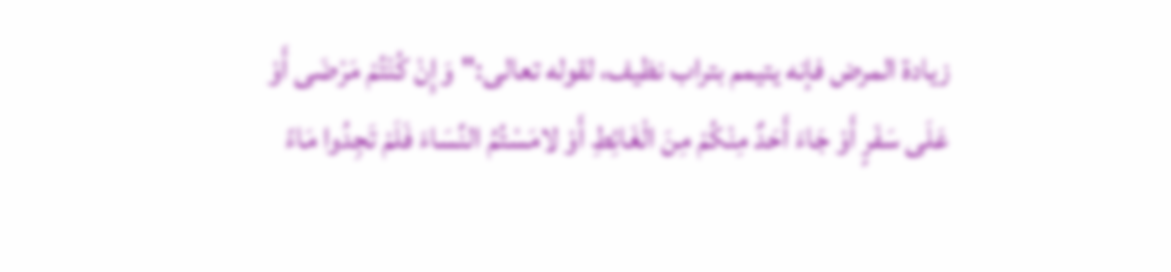زيادة المرض فإنه يتيمم بتراب نظيف، لقوله تعالى:"وَإِنْ كُنْتُمْ مَرْضَى أَوْ عَلَى سَفَرٍ أَوْ جَاءَ أَحَدٌ مِنْكُمْ مِنَ الْغَائِطِ أَوْ لامَسْتُمُ النِّسَاءَ فَلَمْ تَجِدُوا مَاءً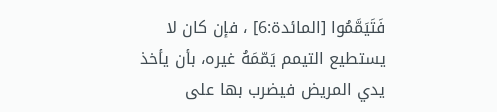فَتَيَمَّمُوا [المائدة:6] ، فإن كان لا يستطيع التيمم يَمّمَهُ غيره، بأن يأخذ يدي المريض فيضرب بها على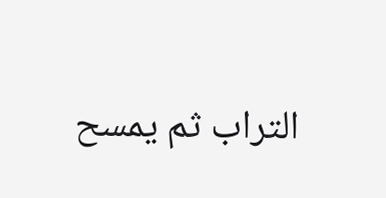التراب ثم يمسح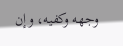وجهه وكفيه، وإن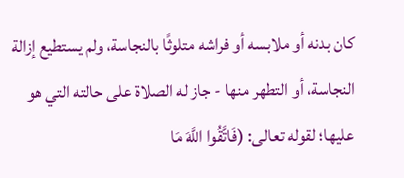كان بدنه أو ملابسه أو فراشه متلوثًا بالنجاسة، ولم يستطيع إزالة النجاسة، أو التطهر منها - جاز له الصلاة على حالته التي هو عليها؛ لقوله تعالى: (فَاتَّقُوا اللَّهَ مَا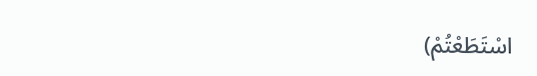اسْتَطَعْتُمْ)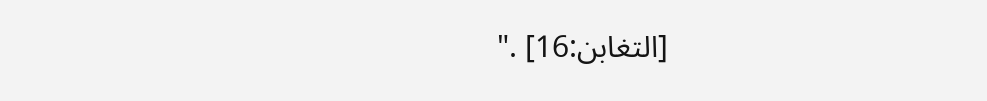[التغابن:16] ."